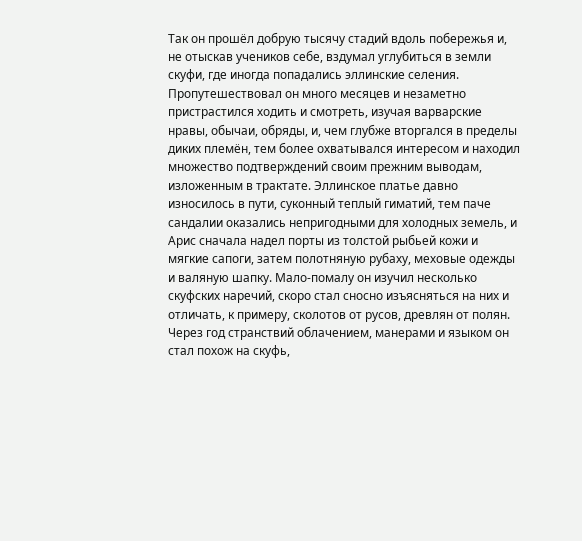Так он прошёл добрую тысячу стадий вдоль побережья и, не отыскав учеников себе, вздумал углубиться в земли скуфи, где иногда попадались эллинские селения. Пропутешествовал он много месяцев и незаметно пристрастился ходить и смотреть, изучая варварские нравы, обычаи, обряды, и, чем глубже вторгался в пределы диких племён, тем более охватывался интересом и находил множество подтверждений своим прежним выводам, изложенным в трактате. Эллинское платье давно износилось в пути, суконный теплый гиматий, тем паче сандалии оказались непригодными для холодных земель, и Арис сначала надел порты из толстой рыбьей кожи и мягкие сапоги, затем полотняную рубаху, меховые одежды и валяную шапку. Мало-помалу он изучил несколько скуфских наречий, скоро стал сносно изъясняться на них и отличать, к примеру, сколотов от русов, древлян от полян. Через год странствий облачением, манерами и языком он стал похож на скуфь,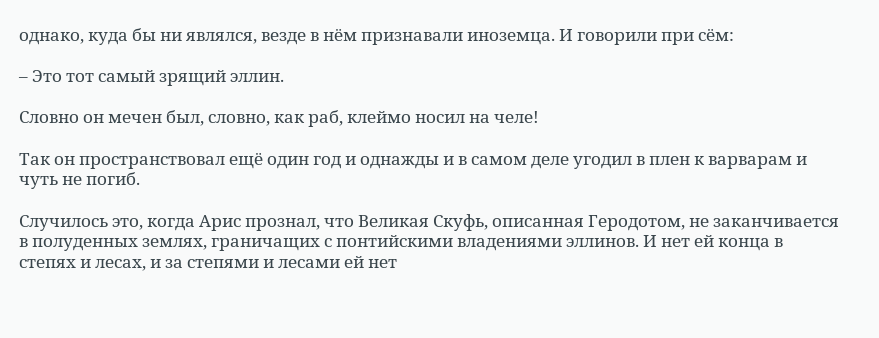однако, куда бы ни являлся, везде в нём признавали иноземца. И говорили при сём:

– Это тот самый зрящий эллин.

Словно он мечен был, словно, как раб, клеймо носил на челе!

Так он пространствовал ещё один год и однажды и в самом деле угодил в плен к варварам и чуть не погиб.

Случилось это, когда Арис прознал, что Великая Скуфь, описанная Геродотом, не заканчивается в полуденных землях, граничащих с понтийскими владениями эллинов. И нет ей конца в степях и лесах, и за степями и лесами ей нет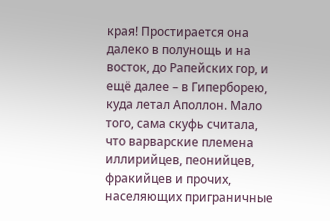края! Простирается она далеко в полунощь и на восток, до Рапейских гор, и ещё далее – в Гиперборею, куда летал Аполлон. Мало того, сама скуфь считала, что варварские племена иллирийцев, пеонийцев, фракийцев и прочих, населяющих приграничные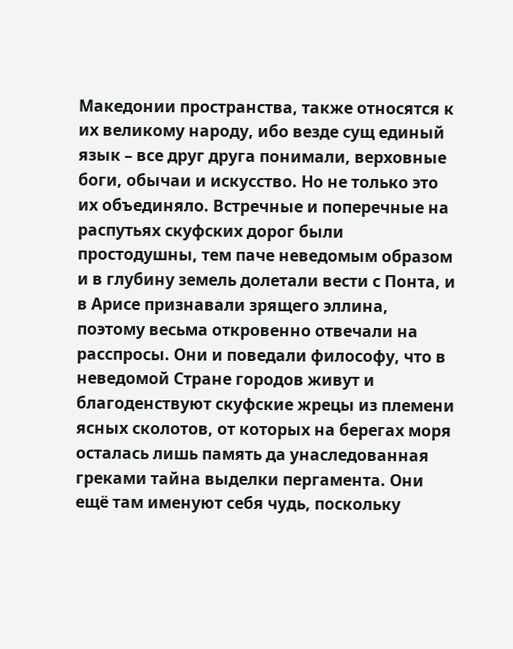Македонии пространства, также относятся к их великому народу, ибо везде сущ единый язык – все друг друга понимали, верховные боги, обычаи и искусство. Но не только это их объединяло. Встречные и поперечные на распутьях скуфских дорог были простодушны, тем паче неведомым образом и в глубину земель долетали вести с Понта, и в Арисе признавали зрящего эллина, поэтому весьма откровенно отвечали на расспросы. Они и поведали философу, что в неведомой Стране городов живут и благоденствуют скуфские жрецы из племени ясных сколотов, от которых на берегах моря осталась лишь память да унаследованная греками тайна выделки пергамента. Они ещё там именуют себя чудь, поскольку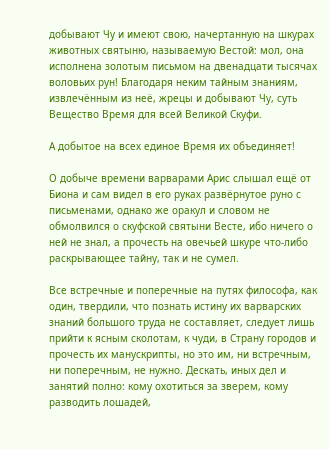добывают Чу и имеют свою, начертанную на шкурах животных святыню, называемую Вестой: мол, она исполнена золотым письмом на двенадцати тысячах воловьих рун! Благодаря неким тайным знаниям, извлечённым из неё, жрецы и добывают Чу, суть Вещество Время для всей Великой Скуфи.

А добытое на всех единое Время их объединяет!

О добыче времени варварами Арис слышал ещё от Биона и сам видел в его руках развёрнутое руно с письменами, однако же оракул и словом не обмолвился о скуфской святыни Весте, ибо ничего о ней не знал, а прочесть на овечьей шкуре что-либо раскрывающее тайну, так и не сумел.

Все встречные и поперечные на путях философа, как один, твердили, что познать истину их варварских знаний большого труда не составляет, следует лишь прийти к ясным сколотам, к чуди, в Страну городов и прочесть их манускрипты, но это им, ни встречным, ни поперечным, не нужно. Дескать, иных дел и занятий полно: кому охотиться за зверем, кому разводить лошадей,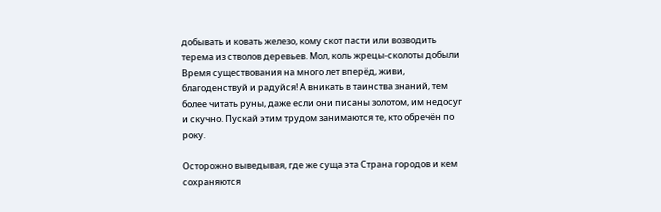добывать и ковать железо, кому скот пасти или возводить терема из стволов деревьев. Мол, коль жрецы-сколоты добыли Время существования на много лет вперёд, живи, благоденствуй и радуйся! А вникать в таинства знаний, тем более читать руны, даже если они писаны золотом, им недосуг и скучно. Пускай этим трудом занимаются те, кто обречён по року.

Осторожно выведывая, где же суща эта Страна городов и кем сохраняются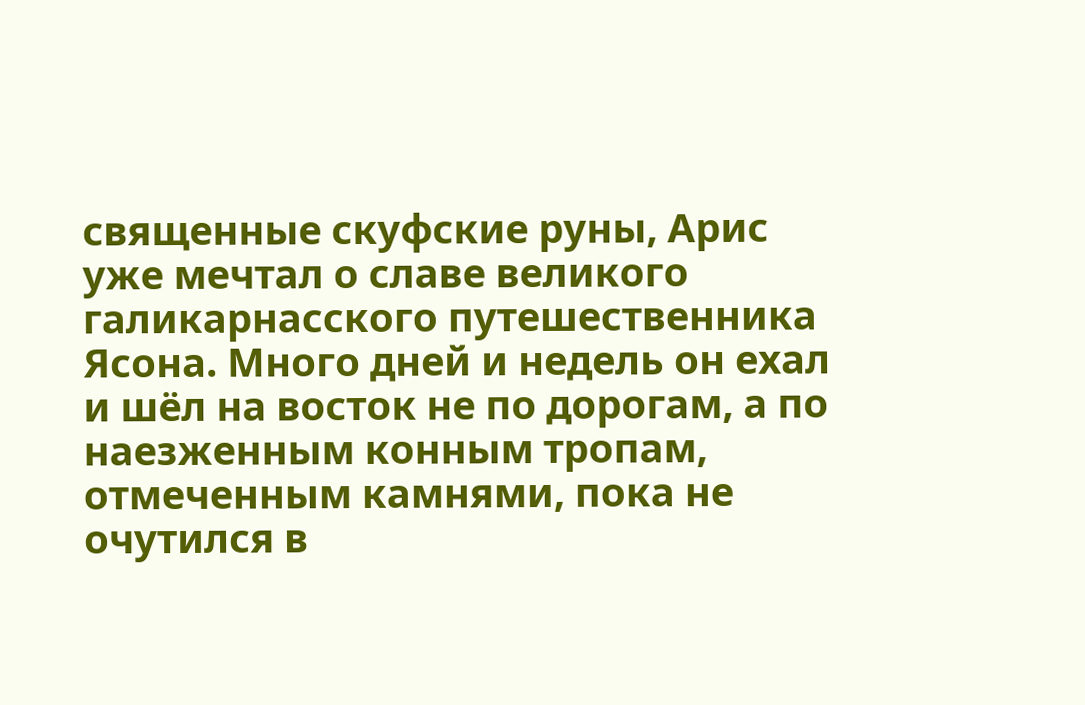священные скуфские руны, Арис уже мечтал о славе великого галикарнасского путешественника Ясона. Много дней и недель он ехал и шёл на восток не по дорогам, а по наезженным конным тропам, отмеченным камнями, пока не очутился в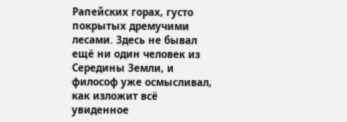Рапейских горах, густо покрытых дремучими лесами. Здесь не бывал ещё ни один человек из Середины Земли, и философ уже осмысливал, как изложит всё увиденное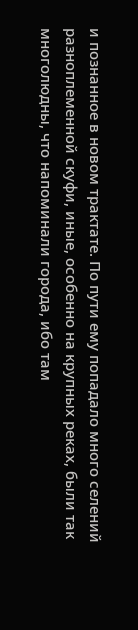и познанное в новом трактате. По пути ему попадало много селений разноплеменной скуфи, иные, особенно на крупных реках, были так многолюдны, что напоминали города, ибо там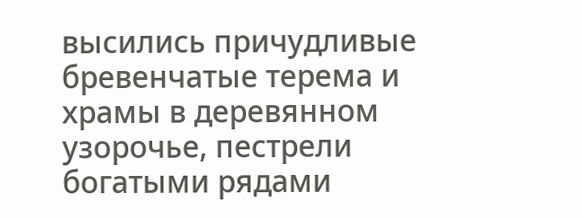высились причудливые бревенчатые терема и храмы в деревянном узорочье, пестрели богатыми рядами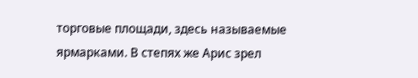торговые площади, здесь называемые ярмарками. В степях же Арис зрел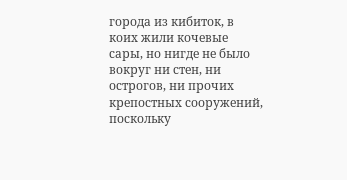города из кибиток, в коих жили кочевые сары, но нигде не было вокруг ни стен, ни острогов, ни прочих крепостных сооружений, поскольку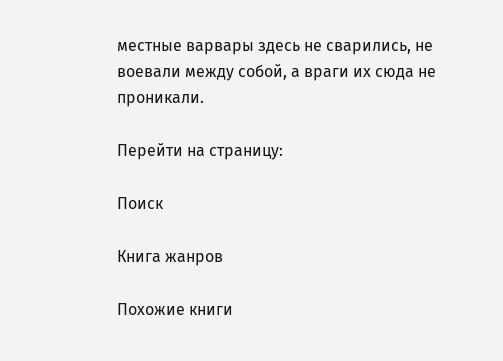местные варвары здесь не свaрились, не воевали между собой, а враги их сюда не проникали.

Перейти на страницу:

Поиск

Книга жанров

Похожие книги